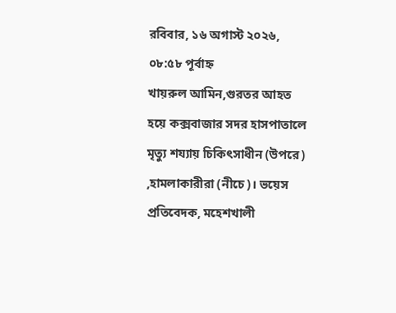রবিবার, ১৬ অগাস্ট ২০২৬, ০৮:৫৮ পূর্বাহ্ন
খায়রুল আমিন,গুরতর আহত হয়ে কক্সবাজার সদর হাসপাতালে মৃত্যু শয্যায় চিকিৎসাধীন (উপরে) ,হামলাকারীরা (নীচে)। ভয়েস প্রতিবেদক, মহেশখালী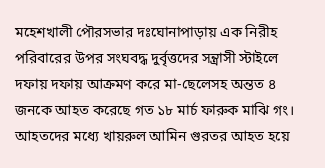মহেশখালী পৌরসভার দঃঘোনাপাড়ায় এক নিরীহ পরিবারের উপর সংঘবদ্ধ দুর্বৃত্তদের সন্ত্রাসী স্টাইলে দফায় দফায় আক্রমণ করে মা-ছেলেসহ অন্তত ৪ জনকে আহত করেছে গত ১৮ মার্চ ফারুক মাঝি গং। আহতদের মধ্যে খায়রুল আমিন গুরতর আহত হয়ে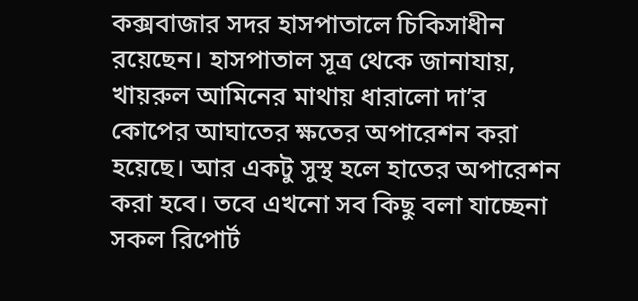কক্সবাজার সদর হাসপাতালে চিকিসাধীন রয়েছেন। হাসপাতাল সূত্র থেকে জানাযায়, খায়রুল আমিনের মাথায় ধারালো দা’র কোপের আঘাতের ক্ষতের অপারেশন করা হয়েছে। আর একটু সুস্থ হলে হাতের অপারেশন করা হবে। তবে এখনো সব কিছু বলা যাচ্ছেনা সকল রিপোর্ট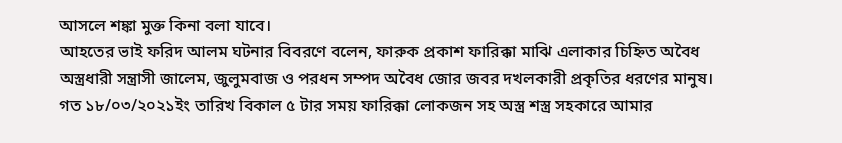আসলে শঙ্কা মুক্ত কিনা বলা যাবে।
আহতের ভাই ফরিদ আলম ঘটনার বিবরণে বলেন, ফারুক প্রকাশ ফারিক্কা মাঝি এলাকার চিহ্নিত অবৈধ অস্ত্রধারী সন্ত্রাসী জালেম, জুলুমবাজ ও পরধন সম্পদ অবৈধ জোর জবর দখলকারী প্রকৃতির ধরণের মানুষ।
গত ১৮/০৩/২০২১ইং তারিখ বিকাল ৫ টার সময় ফারিক্কা লোকজন সহ অস্ত্র শস্ত্র সহকারে আমার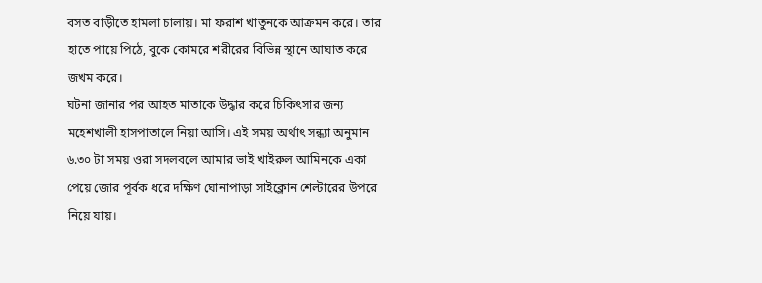বসত বাড়ীতে হামলা চালায়। মা ফরাশ খাতুনকে আক্রমন করে। তার হাতে পায়ে পিঠে, বুকে কোমরে শরীরের বিভিন্ন স্থানে আঘাত করে জখম করে।
ঘটনা জানার পর আহত মাতাকে উদ্ধার করে চিকিৎসার জন্য মহেশখালী হাসপাতালে নিয়া আসি। এই সময় অর্থাৎ সন্ধ্যা অনুমান ৬.৩০ টা সময় ওরা সদলবলে আমার ভাই খাইরুল আমিনকে একা পেয়ে জোর পূর্বক ধরে দক্ষিণ ঘোনাপাড়া সাইক্লোন শেল্টারের উপরে নিয়ে যায়।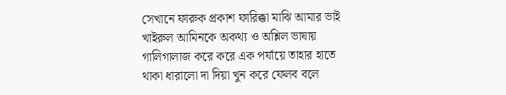সেখানে ফারুক প্রকাশ ফারিক্কা মাঝি আমার ভাই খাইরুল আমিনকে অকথ্য ও অশ্লিল ভাষায় গালিগালাজ করে করে এক পর্যায়ে তাহার হাতে থাকা ধারালো দা দিয়া খুন করে ফেলব বলে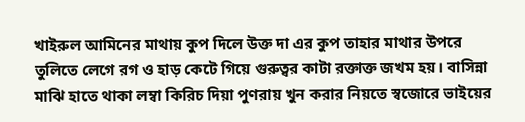খাইরুল আমিনের মাথায় কুপ দিলে উক্ত দা এর কুপ তাহার মাথার উপরে তুলিতে লেগে রগ ও হাড় কেটে গিয়ে গুরুত্বর কাটা রক্তাক্ত জখম হয়। বাসিন্না মাঝি হাতে থাকা লম্বা কিরিচ দিয়া পুণরায় খুন করার নিয়তে স্বজোরে ভাইয়ের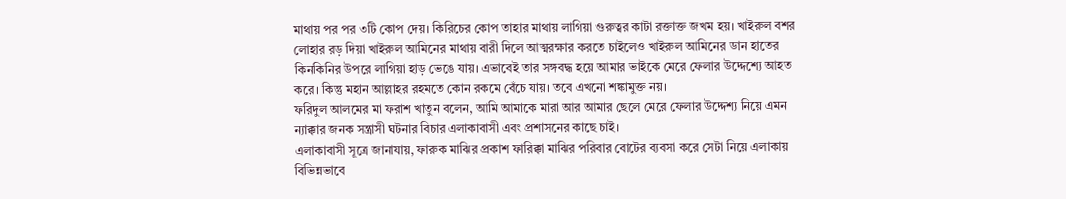মাথায় পর পর ৩টি কোপ দেয়। কিরিচের কোপ তাহার মাথায় লাগিয়া গুরুত্বর কাটা রক্তাক্ত জখম হয়। খাইরুল বশর লোহার রড় দিয়া খাইরুল আমিনের মাথায় বারী দিলে আত্মরক্ষার করতে চাইলেও খাইরুল আমিনের ডান হাতের কিনকিনির উপরে লাগিয়া হাড় ভেঙে যায়। এভাবেই তার সঙ্গবদ্ধ হয়ে আমার ভাইকে মেরে ফেলার উদ্দেশ্যে আহত করে। কিন্তু মহান আল্লাহর রহমতে কোন রকমে বেঁচে যায়। তবে এখনো শঙ্কামুক্ত নয়।
ফরিদুল আলমের মা ফরাশ খাতুন বলেন, আমি আমাকে মারা আর আমার ছেলে মেরে ফেলার উদ্দেশ্য নিয়ে এমন ন্যাক্কার জনক সন্ত্রাসী ঘটনার বিচার এলাকাবাসী এবং প্রশাসনের কাছে চাই।
এলাকাবাসী সূত্রে জানাযায়, ফারুক মাঝির প্রকাশ ফারিক্কা মাঝির পরিবার বোটের ব্যবসা করে সেটা নিয়ে এলাকায় বিভিন্নভাবে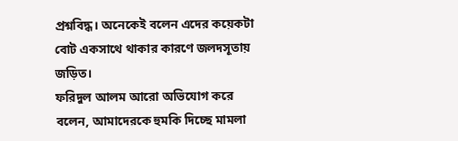প্রশ্নবিদ্ধ। অনেকেই বলেন এদের কয়েকটা বোট একসাথে থাকার কারণে জলদসূতায় জড়িত।
ফরিদুল আলম আরো অভিযোগ করে বলেন, আমাদেরকে হুমকি দিচ্ছে মামলা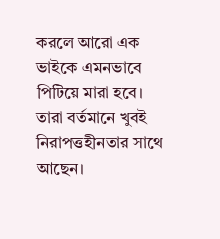করলে আরো এক ভাইকে এমনভাবে পিটিয়ে মারা হবে। তারা বর্তমানে খুবই নিরাপত্তহীনতার সাথে আছেন।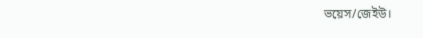ভয়েস/জেইউ।